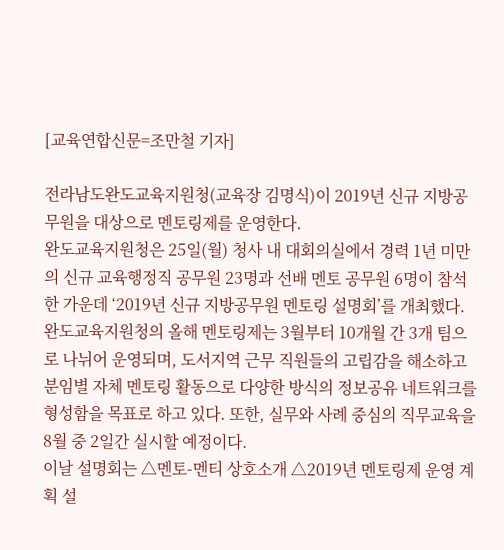[교육연합신문=조만철 기자]

전라남도완도교육지원청(교육장 김명식)이 2019년 신규 지방공무원을 대상으로 멘토링제를 운영한다.
완도교육지원청은 25일(월) 청사 내 대회의실에서 경력 1년 미만의 신규 교육행정직 공무원 23명과 선배 멘토 공무원 6명이 참석한 가운데 ‘2019년 신규 지방공무원 멘토링 설명회’를 개최했다.
완도교육지원청의 올해 멘토링제는 3월부터 10개월 간 3개 팀으로 나뉘어 운영되며, 도서지역 근무 직원들의 고립감을 해소하고 분임별 자체 멘토링 활동으로 다양한 방식의 정보공유 네트워크를 형성함을 목표로 하고 있다. 또한, 실무와 사례 중심의 직무교육을 8월 중 2일간 실시할 예정이다.
이날 설명회는 △멘토-멘티 상호소개 △2019년 멘토링제 운영 계획 설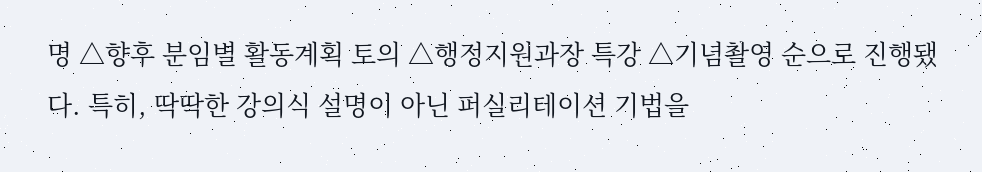명 △향후 분임별 활동계획 토의 △행정지원과장 특강 △기념촬영 순으로 진행됐다. 특히, 딱딱한 강의식 설명이 아닌 퍼실리테이션 기법을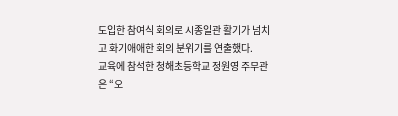도입한 참여식 회의로 시종일관 활기가 넘치고 화기애애한 회의 분위기를 연출했다.
교육에 참석한 청해초등학교 정원영 주무관은 “오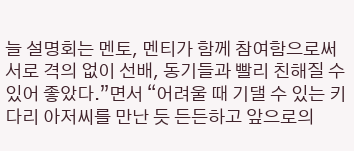늘 설명회는 멘토, 멘티가 함께 참여함으로써 서로 격의 없이 선배, 동기들과 빨리 친해질 수 있어 좋았다.”면서 “어려울 때 기댈 수 있는 키다리 아저씨를 만난 듯 든든하고 앞으로의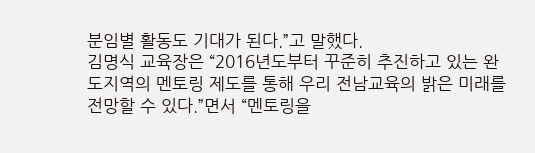분임별 활동도 기대가 된다.”고 말했다.
김명식 교육장은 “2016년도부터 꾸준히 추진하고 있는 완도지역의 멘토링 제도를 통해 우리 전남교육의 밝은 미래를 전망할 수 있다.”면서 “멘토링을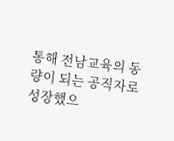통해 전남교육의 동량이 되는 공직자로 성장했으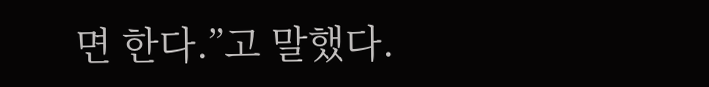면 한다.”고 말했다.